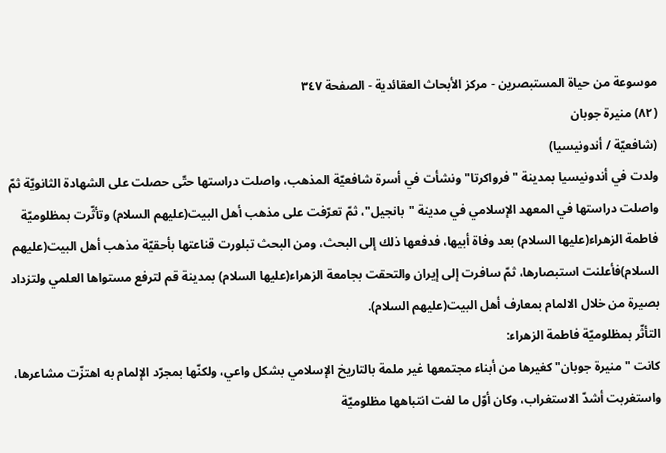موسوعة من حياة المستبصرين - مركز الأبحاث العقائدية - الصفحة ٣٤٧
(٨٢) منيرة جوبان
(شافعيّة / أندونيسيا)
ولدت في أندونيسيا بمدينة "فرواكرتا" ونشأت في أسرة شافعيّة المذهب، واصلت دراستها حتّى حصلت على الشهادة الثانويّة ثمّ واصلت دراستها في المعهد الإسلامي في مدينة "بانجيل"، ثمّ تعرّفت على مذهب أهل البيت(عليهم السلام) وتأثّرت بمظلوميّة فاطمة الزهراء(عليها السلام) بعد وفاة أبيها، فدفعها ذلك إلى البحث، ومن البحث تبلورت قناعتها بأحقيّة مذهب أهل البيت(عليهم السلام)فأعلنت استبصارها، ثمّ سافرت إلى إيران والتحقت بجامعة الزهراء(عليها السلام) بمدينة قم لترفع مستواها العلمي ولتزداد بصيرة من خلال الالمام بمعارف أهل البيت(عليهم السلام).
التأثّر بمظلوميّة فاطمة الزهراء:
كانت "منيرة جوبان" كغيرها من أبناء مجتمعها غير ملمة بالتاريخ الإسلامي بشكل واعي، ولكنّها بمجرّد الإلمام به اهتزّت مشاعرها، واستغربت أشدّ الاستغراب، وكان أوّل ما لفت انتباهها مظلوميّة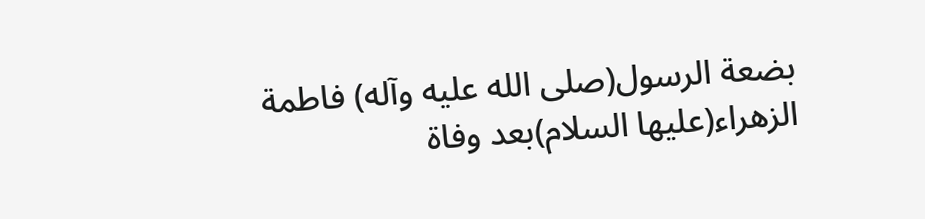بضعة الرسول(صلى الله عليه وآله) فاطمة الزهراء(عليها السلام)بعد وفاة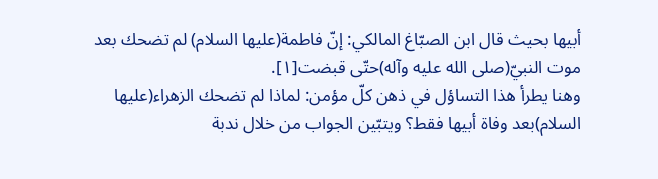أبيها بحيث قال ابن الصبّاغ المالكي: إنّ فاطمة(عليها السلام) لم تضحك بعد موت النبيّ(صلى الله عليه وآله)حتّى قبضت[١].
وهنا يطرأ هذا التساؤل في ذهن كلّ مؤمن: لماذا لم تضحك الزهراء(عليها السلام)بعد وفاة أبيها فقط؟ ويتبّين الجواب من خلال ندبة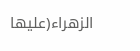الزهراء(عليها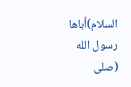السلام)أباها رسول الله (صلى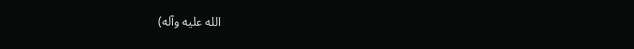الله عليه وآله)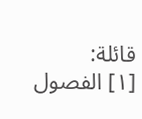قائلة:
[١] الفصول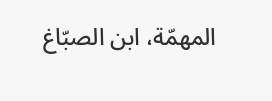المهمّة، ابن الصبّاغ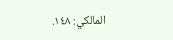المالكي: ١٤٨.